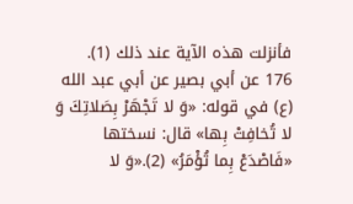فأنزلت هذه الآية عند ذلك (1).
176 عن أبي بصير عن أبي عبد الله (ع) في قوله: «وَ لا تَجْهَرْ بِصَلاتِكَ وَ لا تُخافِتْ بِها» قال: نسختها «فَاصْدَعْ بِما تُؤْمَرُ» (2).«وَ لا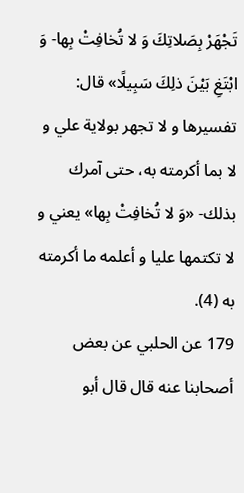تَجْهَرْ بِصَلاتِكَ وَ لا تُخافِتْ بِها- وَ ابْتَغِ بَيْنَ ذلِكَ سَبِيلًا» قال: تفسيرها و لا تجهر بولاية علي و لا بما أكرمته به، حتى آمرك بذلك- «وَ لا تُخافِتْ بِها» يعني و لا تكتمها عليا و أعلمه ما أكرمته به (4).
179 عن الحلبي عن بعض أصحابنا عنه قال قال أبو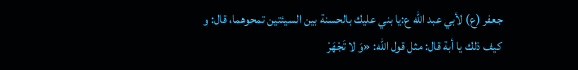جعفر (ع) لأبي عبد الله ع:يا بني عليك بالحسنة بين السيئتين تمحوهما، قال: و كيف ذلك يا أبة قال: مثل قول الله: «وَ لا تَجْهَرْ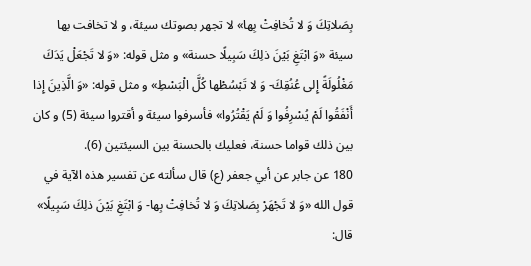بِصَلاتِكَ وَ لا تُخافِتْ بِها» لا تجهر بصوتك سيئة، و لا تخافت بها سيئة «وَ ابْتَغِ بَيْنَ ذلِكَ سَبِيلًا حسنة» و مثل قوله: «وَ لا تَجْعَلْ يَدَكَ مَغْلُولَةً إِلى عُنُقِكَ- وَ لا تَبْسُطْها كُلَّ الْبَسْطِ» و مثل قوله: «وَ الَّذِينَ إِذا أَنْفَقُوا لَمْ يُسْرِفُوا وَ لَمْ يَقْتُرُوا» فأسرفوا سيئة و أقتروا سيئة (5) و كان بين ذلك قواما حسنة، فعليك بالحسنة بين السيئتين (6).
180 عن جابر عن أبي جعفر (ع) قال سألته عن تفسير هذه الآية في قول الله «وَ لا تَجْهَرْ بِصَلاتِكَ وَ لا تُخافِتْ بِها- وَ ابْتَغِ بَيْنَ ذلِكَ سَبِيلًا» قال: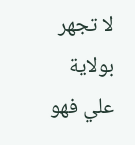لا تجهر بولاية علي فهو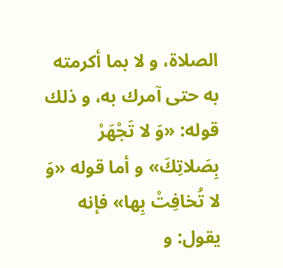الصلاة، و لا بما أكرمته به حتى آمرك به، و ذلك قوله: «وَ لا تَجْهَرْ بِصَلاتِكَ» و أما قوله «وَ لا تُخافِتْ بِها» فإنه يقول: و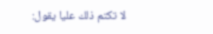لا تكتم ذلك عليا يقول: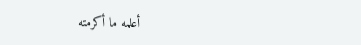أعلمه ما أكرمته